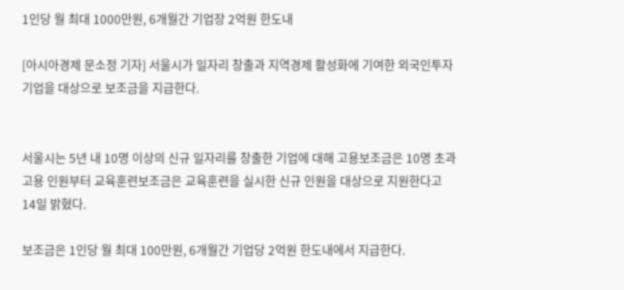1인당 월 최대 1000만원, 6개월간 기업장 2억원 한도내

[아시아경제 문소정 기자] 서울시가 일자리 창출과 지역경제 활성화에 기여한 외국인투자기업을 대상으로 보조금을 지급한다.


서울시는 5년 내 10명 이상의 신규 일자리를 창출한 기업에 대해 고용보조금은 10명 초과 고용 인원부터 교육훈련보조금은 교육훈련을 실시한 신규 인원을 대상으로 지원한다고 14일 밝혔다.

보조금은 1인당 월 최대 100만원, 6개월간 기업당 2억원 한도내에서 지급한다.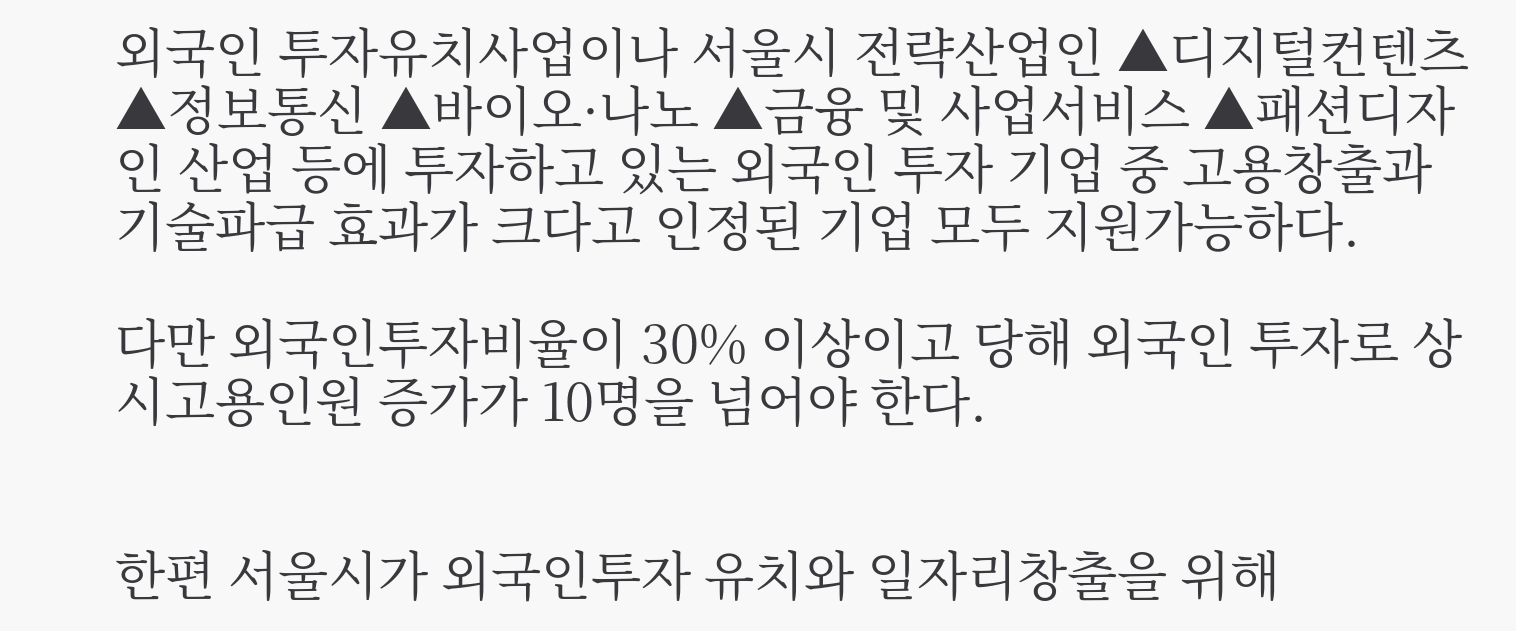외국인 투자유치사업이나 서울시 전략산업인 ▲디지털컨텐츠 ▲정보통신 ▲바이오·나노 ▲금융 및 사업서비스 ▲패션디자인 산업 등에 투자하고 있는 외국인 투자 기업 중 고용창출과 기술파급 효과가 크다고 인정된 기업 모두 지원가능하다.

다만 외국인투자비율이 30% 이상이고 당해 외국인 투자로 상시고용인원 증가가 10명을 넘어야 한다.


한편 서울시가 외국인투자 유치와 일자리창출을 위해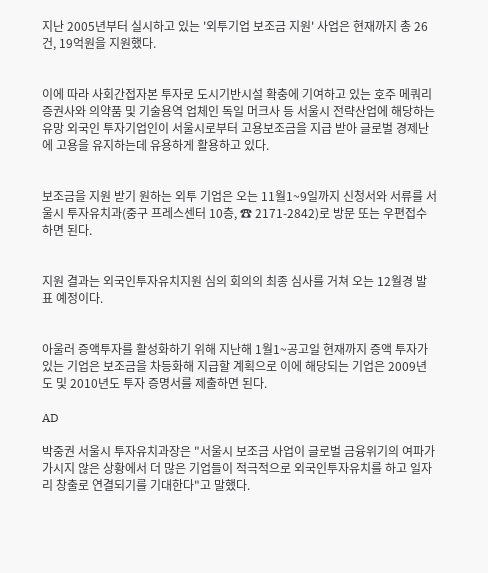지난 2005년부터 실시하고 있는 '외투기업 보조금 지원' 사업은 현재까지 총 26건, 19억원을 지원했다.


이에 따라 사회간접자본 투자로 도시기반시설 확충에 기여하고 있는 호주 메쿼리증권사와 의약품 및 기술용역 업체인 독일 머크사 등 서울시 전략산업에 해당하는 유망 외국인 투자기업인이 서울시로부터 고용보조금을 지급 받아 글로벌 경제난에 고용을 유지하는데 유용하게 활용하고 있다.


보조금을 지원 받기 원하는 외투 기업은 오는 11월1~9일까지 신청서와 서류를 서울시 투자유치과(중구 프레스센터 10층, ☎ 2171-2842)로 방문 또는 우편접수하면 된다.


지원 결과는 외국인투자유치지원 심의 회의의 최종 심사를 거쳐 오는 12월경 발표 예정이다.


아울러 증액투자를 활성화하기 위해 지난해 1월1~공고일 현재까지 증액 투자가 있는 기업은 보조금을 차등화해 지급할 계획으로 이에 해당되는 기업은 2009년도 및 2010년도 투자 증명서를 제출하면 된다.

AD

박중권 서울시 투자유치과장은 "서울시 보조금 사업이 글로벌 금융위기의 여파가 가시지 않은 상황에서 더 많은 기업들이 적극적으로 외국인투자유치를 하고 일자리 창출로 연결되기를 기대한다"고 말했다.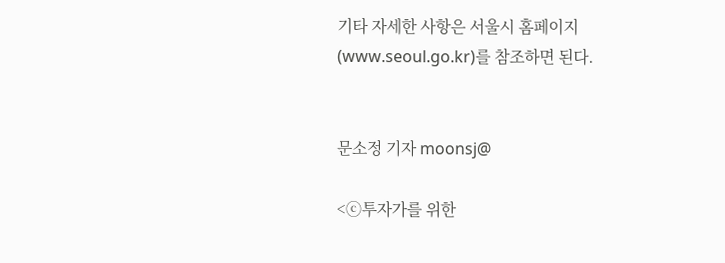기타 자세한 사항은 서울시 홈페이지(www.seoul.go.kr)를 참조하면 된다.


문소정 기자 moonsj@

<ⓒ투자가를 위한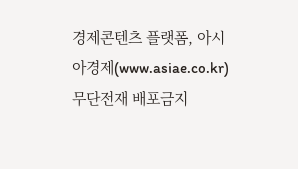경제콘텐츠 플랫폼, 아시아경제(www.asiae.co.kr) 무단전재 배포금지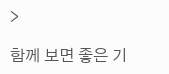>

함께 보면 좋은 기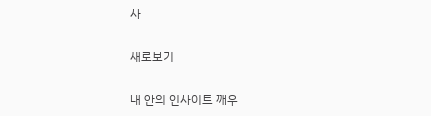사

새로보기

내 안의 인사이트 깨우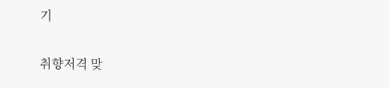기

취향저격 맞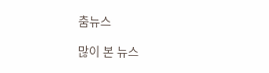춤뉴스

많이 본 뉴스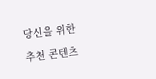당신을 위한 추천 콘텐츠